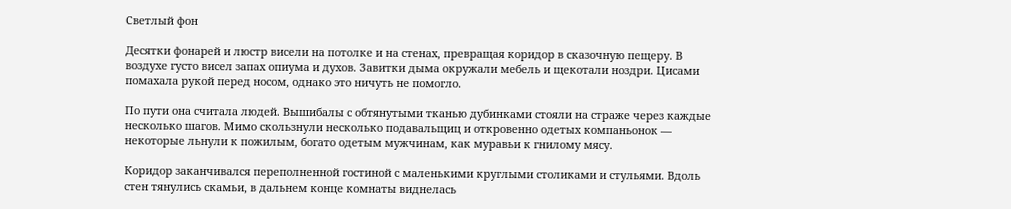Светлый фон

Десятки фонарей и люстр висели на потолке и на стенах, превращая коридор в сказочную пещеру. В воздухе густо висел запах опиума и духов. Завитки дыма окружали мебель и щекотали ноздри. Цисами помахала рукой перед носом, однако это ничуть не помогло.

По пути она считала людей. Вышибалы с обтянутыми тканью дубинками стояли на страже через каждые несколько шагов. Мимо скользнули несколько подавальщиц и откровенно одетых компаньонок — некоторые льнули к пожилым, богато одетым мужчинам, как муравьи к гнилому мясу.

Коридор заканчивался переполненной гостиной с маленькими круглыми столиками и стульями. Вдоль стен тянулись скамьи, в дальнем конце комнаты виднелась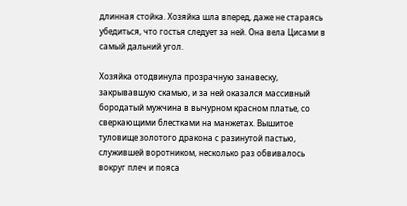длинная стойка. Хозяйка шла вперед, даже не стараясь убедиться, что гостья следует за ней. Она вела Цисами в самый дальний угол.

Хозяйка отодвинула прозрачную занавеску, закрывавшую скамью, и за ней оказался массивный бородатый мужчина в вычурном красном платье, со сверкающими блестками на манжетах. Вышитое туловище золотого дракона с разинутой пастью, служившей воротником, несколько раз обвивалось вокруг плеч и пояса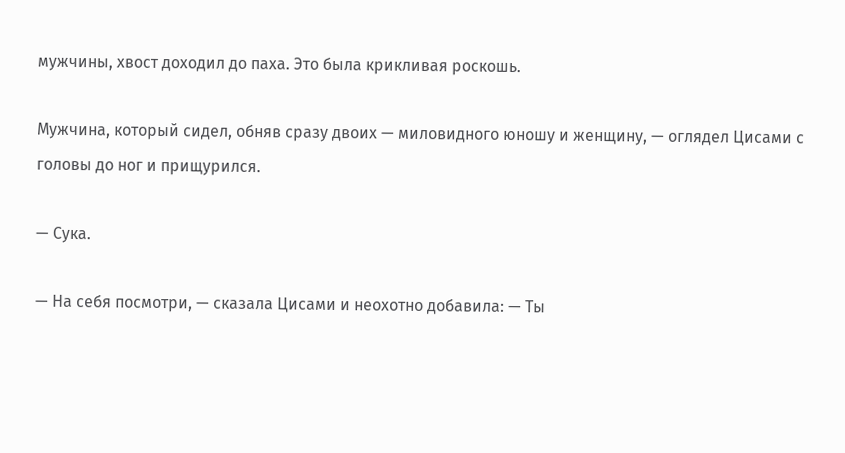мужчины, хвост доходил до паха. Это была крикливая роскошь.

Мужчина, который сидел, обняв сразу двоих — миловидного юношу и женщину, — оглядел Цисами с головы до ног и прищурился.

— Сука.

— На себя посмотри, — сказала Цисами и неохотно добавила: — Ты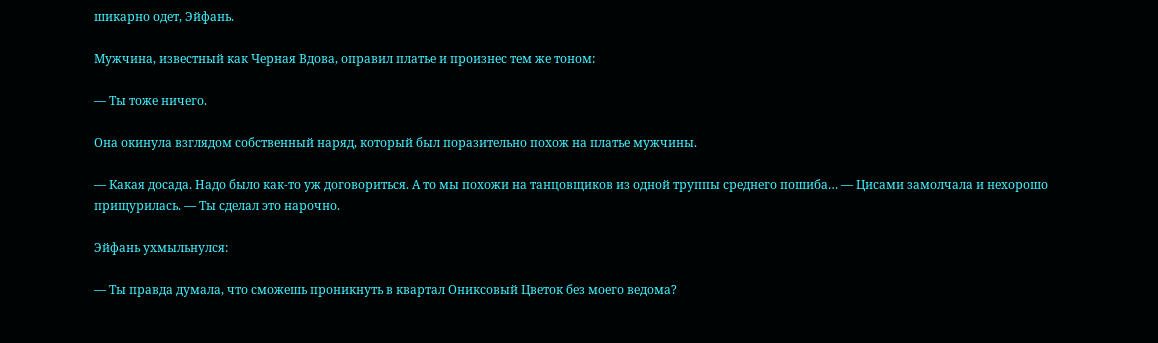шикарно одет, Эйфань.

Мужчина, известный как Черная Вдова, оправил платье и произнес тем же тоном:

— Ты тоже ничего.

Она окинула взглядом собственный наряд, который был поразительно похож на платье мужчины.

— Какая досада. Надо было как-то уж договориться. А то мы похожи на танцовщиков из одной труппы среднего пошиба… — Цисами замолчала и нехорошо прищурилась. — Ты сделал это нарочно.

Эйфань ухмыльнулся:

— Ты правда думала, что сможешь проникнуть в квартал Ониксовый Цветок без моего ведома?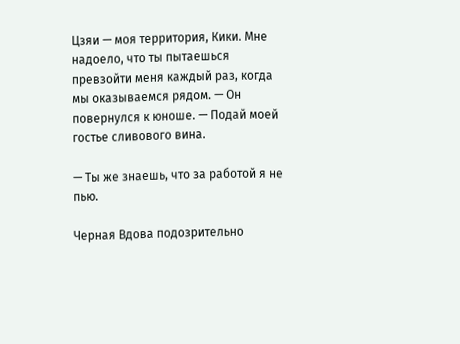Цзяи — моя территория, Кики. Мне надоело, что ты пытаешься превзойти меня каждый раз, когда мы оказываемся рядом. — Он повернулся к юноше. — Подай моей гостье сливового вина.

— Ты же знаешь, что за работой я не пью.

Черная Вдова подозрительно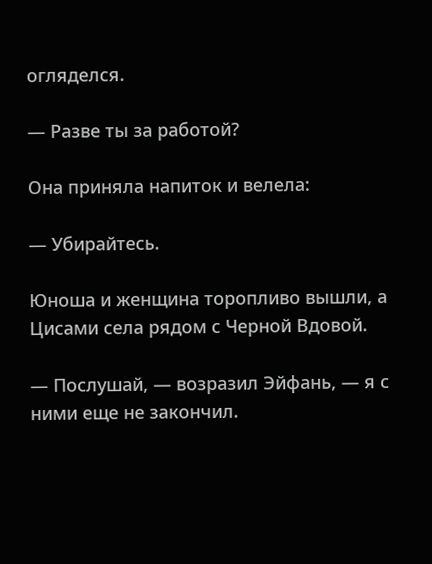огляделся.

— Разве ты за работой?

Она приняла напиток и велела:

— Убирайтесь.

Юноша и женщина торопливо вышли, а Цисами села рядом с Черной Вдовой.

— Послушай, — возразил Эйфань, — я с ними еще не закончил.